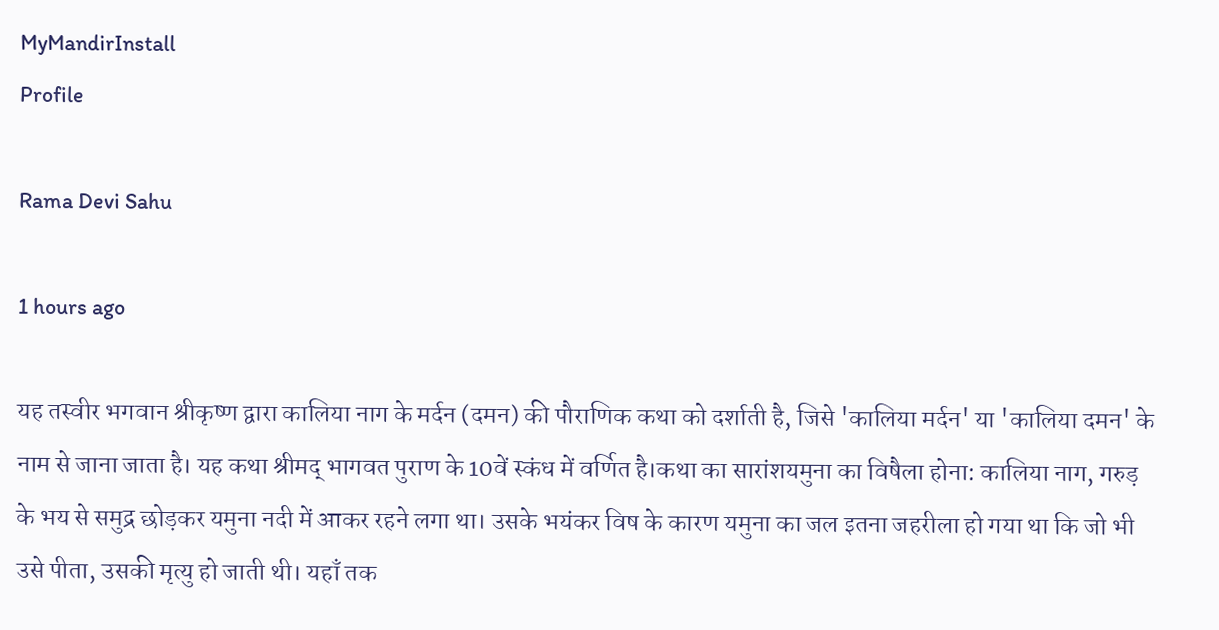MyMandirInstall
Profile

Rama Devi Sahu

1 hours ago

यह तस्वीर भगवान श्रीकृष्ण द्वारा कालिया नाग के मर्दन (दमन) की पौराणिक कथा को दर्शाती है, जिसे 'कालिया मर्दन' या 'कालिया दमन' के नाम से जाना जाता है। यह कथा श्रीमद् भागवत पुराण के 10वें स्कंध में वर्णित है।कथा का सारांशयमुना का विषैला होना: कालिया नाग, गरुड़ के भय से समुद्र छोड़कर यमुना नदी में आकर रहने लगा था। उसके भयंकर विष के कारण यमुना का जल इतना जहरीला हो गया था कि जो भी उसे पीता, उसकी मृत्यु हो जाती थी। यहाँ तक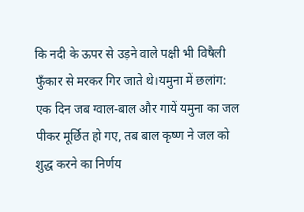कि नदी के ऊपर से उड़ने वाले पक्षी भी विषैली फुँकार से मरकर गिर जाते थे।यमुना में छलांग: एक दिन जब ग्वाल-बाल और गायें यमुना का जल पीकर मूर्छित हो गए, तब बाल कृष्ण ने जल को शुद्ध करने का निर्णय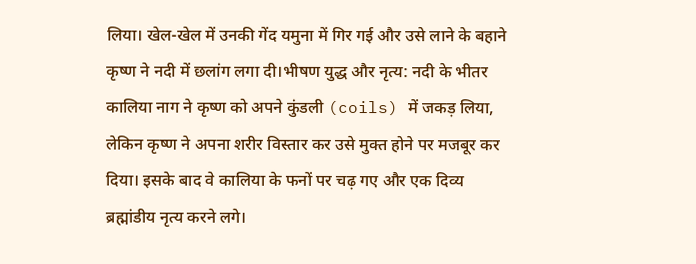लिया। खेल-खेल में उनकी गेंद यमुना में गिर गई और उसे लाने के बहाने कृष्ण ने नदी में छलांग लगा दी।भीषण युद्ध और नृत्य: नदी के भीतर कालिया नाग ने कृष्ण को अपने कुंडली (coils) में जकड़ लिया, लेकिन कृष्ण ने अपना शरीर विस्तार कर उसे मुक्त होने पर मजबूर कर दिया। इसके बाद वे कालिया के फनों पर चढ़ गए और एक दिव्य ब्रह्मांडीय नृत्य करने लगे।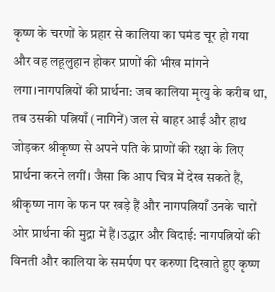कृष्ण के चरणों के प्रहार से कालिया का घमंड चूर हो गया और वह लहूलुहान होकर प्राणों की भीख मांगने लगा।नागपत्नियों की प्रार्थना: जब कालिया मृत्यु के करीब था, तब उसकी पत्नियाँ (नागिनें) जल से बाहर आईं और हाथ जोड़कर श्रीकृष्ण से अपने पति के प्राणों की रक्षा के लिए प्रार्थना करने लगीं। जैसा कि आप चित्र में देख सकते हैं, श्रीकृष्ण नाग के फन पर खड़े हैं और नागपत्नियाँ उनके चारों ओर प्रार्थना की मुद्रा में हैं।उद्धार और विदाई: नागपत्नियों की विनती और कालिया के समर्पण पर करुणा दिखाते हुए कृष्ण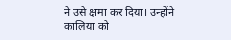ने उसे क्षमा कर दिया। उन्होंने कालिया को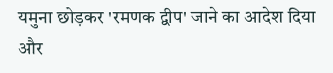यमुना छोड़कर 'रमणक द्वीप' जाने का आदेश दिया और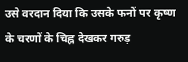उसे वरदान दिया कि उसके फनों पर कृष्ण के चरणों के चिह्न देखकर गरुड़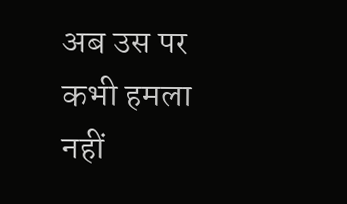अब उस पर कभी हमला नहीं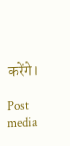करेंगे।

Post media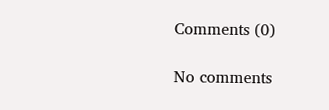Comments (0)

No comments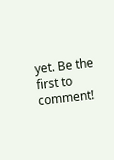yet. Be the first to comment!